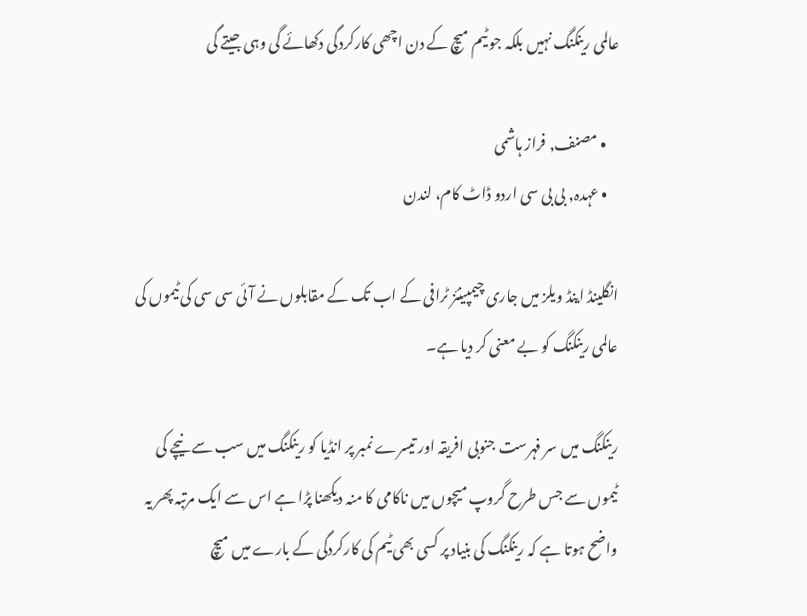عالمی رینکنگ نہیں بلکہ جو ٹیم میچ کے دن اچھی کارکردگی دکھائے گی وہی جیتے گی

    • مصنف, فراز ہاشمی
    • عہدہ, بی بی سی اردو ڈاٹ کام، لندن

انگلینڈ اینڈ ویلز میں جاری چیمپینئز ٹرافی کے اب تک کے مقابلوں نے آئی سی سی کی ٹیموں کی عالمی رینکنگ کو بے معنی کر دیا ہے۔

رینکنگ میں سر فہرست جنوبی افریقہ اور تیسرے نمبر پر انڈیا کو رینکنگ میں سب سے نیچے کی ٹیموں سے جس طرح گروپ میچوں میں ناکامی کا منہ دیکھنا پڑا ہے اس سے ایک مرتبہ پھر یہ واضح ہوتا ہے کہ رینکنگ کی بنیاد پر کسی بھی ٹیم کی کارکردگی کے بارے میں میچ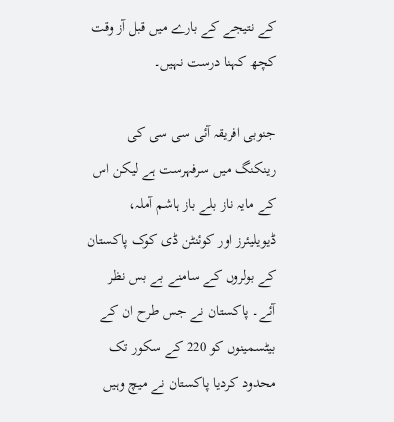کے نتیجے کے بارے میں قبل آز وقت کچھ کہنا درست نہیں۔

جنوبی افریقہ آئی سی سی کی رینکنگ میں سرفہرست ہے لیکن اس کے مایہ ناز بلے باز ہاشم آملہ، ڈیویلیئرز اور کوئنٹن ڈی کوک پاکستان کے بولروں کے سامنے بے بس نظر آئے۔ پاکستان نے جس طرح ان کے بیٹسمینوں کو 220 کے سکور تک محدود کردیا پاکستان نے میچ وہیں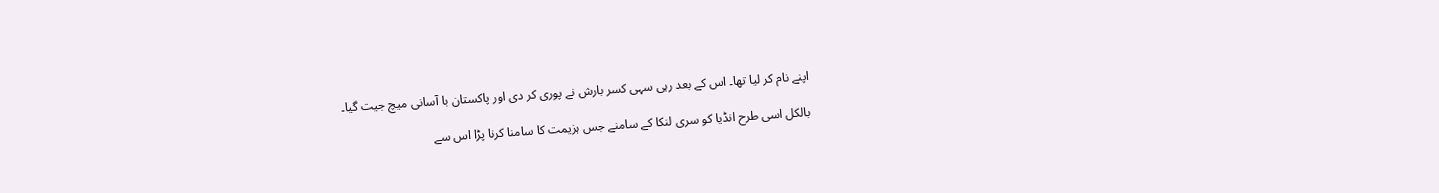اپنے نام کر لیا تھا۔ اس کے بعد رہی سہی کسر بارش نے پوری کر دی اور پاکستان با آسانی میچ جیت گیا۔

بالکل اسی طرح انڈیا کو سری لنکا کے سامنے جس ہزیمت کا سامنا کرنا پڑا اس سے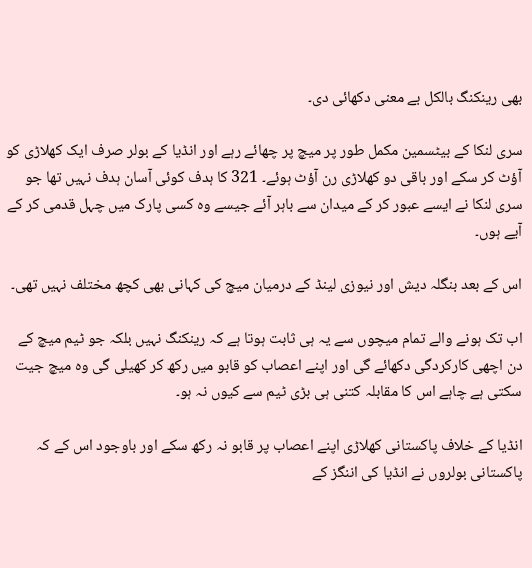بھی رینکنگ بالکل بے معنی دکھائی دی۔

سری لنکا کے بیٹسمین مکمل طور پر میچ پر چھائے رہے اور انڈیا کے بولر صرف ایک کھلاڑی کو آؤٹ کر سکے اور باقی دو کھلاڑی رن آؤٹ ہوئے۔ 321 کا ہدف کوئی آسان ہدف نہیں تھا جو سری لنکا نے ایسے عبور کر کے میدان سے باہر آئے جیسے وہ کسی پارک میں چہل قدمی کر کے آیے ہوں۔

اس کے بعد بنگلہ دیش اور نیوزی لینڈ کے درمیان میچ کی کہانی بھی کچھ مختلف نہیں تھی۔

اب تک ہونے والے تمام میچوں سے یہ ہی ثابت ہوتا ہے کہ رینکنگ نہیں بلکہ جو ٹیم میچ کے دن اچھی کارکردگی دکھائے گی اور اپنے اعصاب کو قابو میں رکھ کر کھیلی گی وہ میچ جیت سکتی ہے چاہے اس کا مقابلہ کتنی ہی بڑی ٹیم سے کیوں نہ ہو۔

انڈیا کے خلاف پاکستانی کھلاڑی اپنے اعصاب پر قابو نہ رکھ سکے اور باوجود اس کے کہ پاکستانی بولروں نے انڈیا کی اننگز کے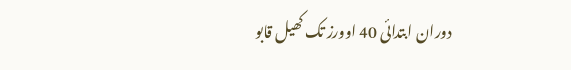دوران ابتدائی 40 اوورز تک کھیل قابو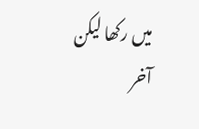میں رکھا لیکن آخر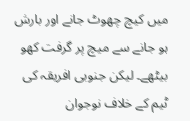میں کیچ چھوٹ جانے اور بارش ہو جانے سے میچ پر گرفت کھو بیٹھے۔ لیکن جنوبی افریقہ کی ٹیم کے خلاف نوجوان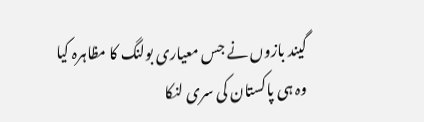گیند بازوں نے جس معیاری بولنگ کا مظاہرہ کیا وہ ہی پاکستان کی سری لنکا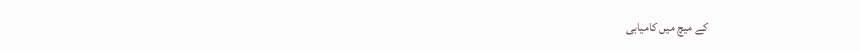کے میچ میں کامیابی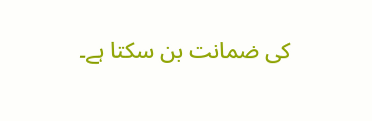کی ضمانت بن سکتا ہے۔